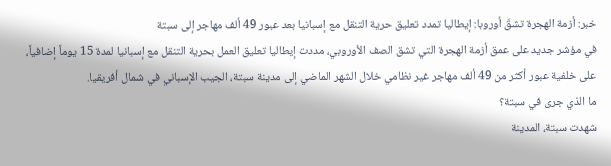خبر: أزمة الهجرة تشقّ أوروبا: إيطاليا تمدد تعليق حرية التنقل مع إسبانيا بعد عبور 49 ألف مهاجر إلى سبتة
في مؤشر جديد على عمق أزمة الهجرة التي تشق الصف الأوروبي، مددت إيطاليا تعليق العمل بحرية التنقل مع إسبانيا لمدة 15 يوماً إضافياً، على خلفية عبور أكثر من 49 ألف مهاجر غير نظامي خلال الشهر الماضي إلى مدينة سبتة، الجيب الإسباني في شمال أفريقيا.
ما الذي جرى في سبتة؟
شهدت سبتة، المدينة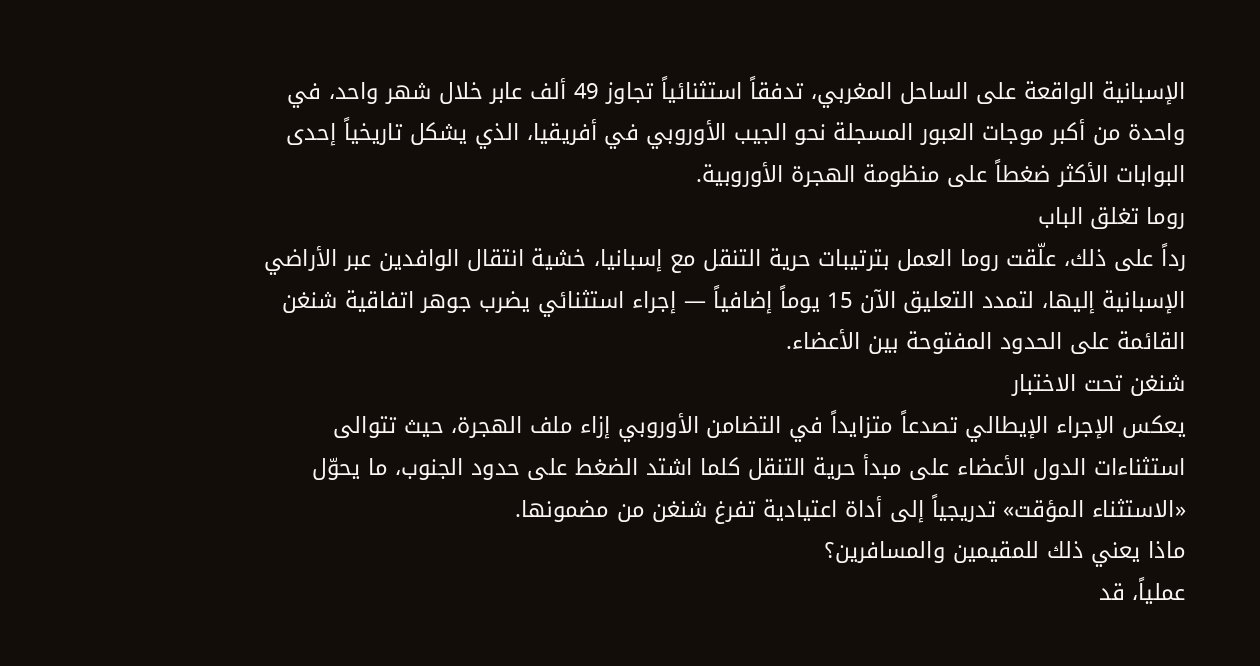الإسبانية الواقعة على الساحل المغربي، تدفقاً استثنائياً تجاوز 49 ألف عابر خلال شهر واحد، في واحدة من أكبر موجات العبور المسجلة نحو الجيب الأوروبي في أفريقيا، الذي يشكل تاريخياً إحدى البوابات الأكثر ضغطاً على منظومة الهجرة الأوروبية.
روما تغلق الباب
رداً على ذلك، علّقت روما العمل بترتيبات حرية التنقل مع إسبانيا، خشية انتقال الوافدين عبر الأراضي الإسبانية إليها، لتمدد التعليق الآن 15 يوماً إضافياً — إجراء استثنائي يضرب جوهر اتفاقية شنغن القائمة على الحدود المفتوحة بين الأعضاء.
شنغن تحت الاختبار
يعكس الإجراء الإيطالي تصدعاً متزايداً في التضامن الأوروبي إزاء ملف الهجرة، حيث تتوالى استثناءات الدول الأعضاء على مبدأ حرية التنقل كلما اشتد الضغط على حدود الجنوب، ما يحوّل «الاستثناء المؤقت» تدريجياً إلى أداة اعتيادية تفرغ شنغن من مضمونها.
ماذا يعني ذلك للمقيمين والمسافرين؟
عملياً، قد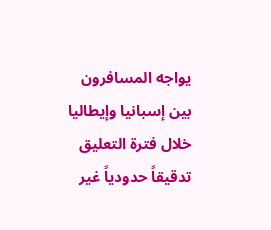يواجه المسافرون بين إسبانيا وإيطاليا خلال فترة التعليق تدقيقاً حدودياً غير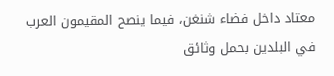معتاد داخل فضاء شنغن، فيما ينصح المقيمون العرب في البلدين بحمل وثائق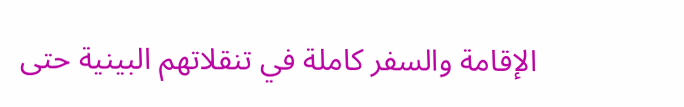الإقامة والسفر كاملة في تنقلاتهم البينية حتى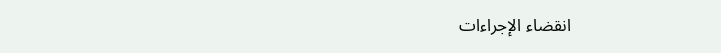انقضاء الإجراءات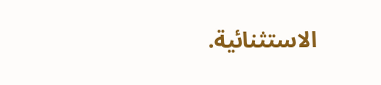الاستثنائية.